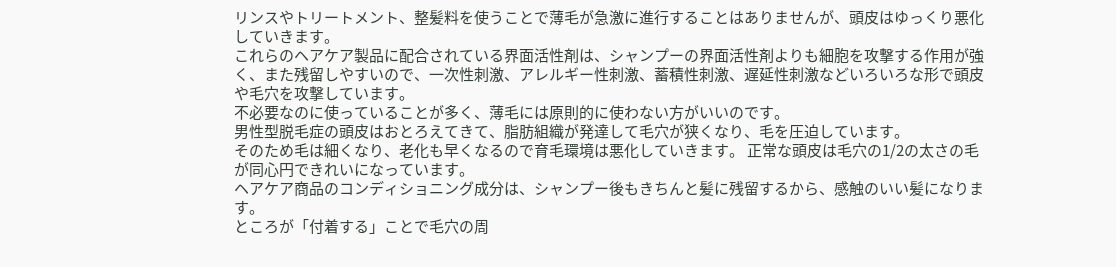リンスやトリートメント、整髪料を使うことで薄毛が急激に進行することはありませんが、頭皮はゆっくり悪化していきます。
これらのヘアケア製品に配合されている界面活性剤は、シャンプーの界面活性剤よりも細胞を攻撃する作用が強く、また残留しやすいので、一次性刺激、アレルギー性刺激、蓄積性刺激、遅延性刺激などいろいろな形で頭皮や毛穴を攻撃しています。
不必要なのに使っていることが多く、薄毛には原則的に使わない方がいいのです。
男性型脱毛症の頭皮はおとろえてきて、脂肪組織が発達して毛穴が狭くなり、毛を圧迫しています。
そのため毛は細くなり、老化も早くなるので育毛環境は悪化していきます。 正常な頭皮は毛穴の1/2の太さの毛が同心円できれいになっています。
ヘアケア商品のコンディショニング成分は、シャンプー後もきちんと髪に残留するから、感触のいい髪になります。
ところが「付着する」ことで毛穴の周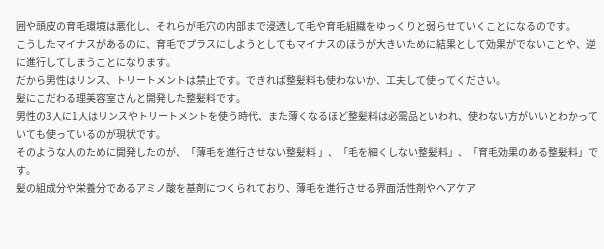囲や頭皮の育毛環境は悪化し、それらが毛穴の内部まで浸透して毛や育毛組織をゆっくりと弱らせていくことになるのです。
こうしたマイナスがあるのに、育毛でプラスにしようとしてもマイナスのほうが大きいために結果として効果がでないことや、逆に進行してしまうことになります。
だから男性はリンス、トリートメントは禁止です。できれば整髪料も使わないか、工夫して使ってください。
髪にこだわる理美容室さんと開発した整髪料です。
男性の3人に1人はリンスやトリートメントを使う時代、また薄くなるほど整髪料は必需品といわれ、使わない方がいいとわかっていても使っているのが現状です。
そのような人のために開発したのが、「薄毛を進行させない整髪料 」、「毛を細くしない整髪料」、「育毛効果のある整髪料」です。
髪の組成分や栄養分であるアミノ酸を基剤につくられており、薄毛を進行させる界面活性剤やヘアケア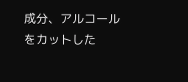成分、アルコールをカットした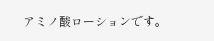アミノ酸ローションです。